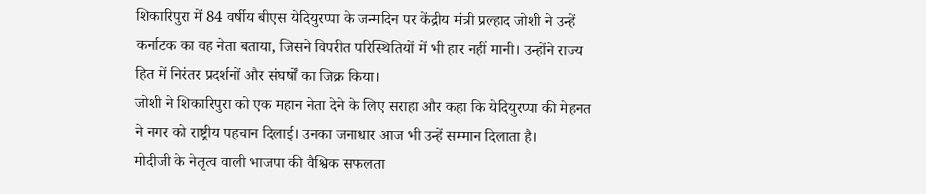शिकारिपुरा में 84 वर्षीय बीएस येदियुरप्पा के जन्मदिन पर केंद्रीय मंत्री प्रल्हाद जोशी ने उन्हें कर्नाटक का वह नेता बताया, जिसने विपरीत परिस्थितियों में भी हार नहीं मानी। उन्होंने राज्य हित में निरंतर प्रदर्शनों और संघर्षों का जिक्र किया।
जोशी ने शिकारिपुरा को एक महान नेता देने के लिए सराहा और कहा कि येदियुरप्पा की मेहनत ने नगर को राष्ट्रीय पहचान दिलाई। उनका जनाधार आज भी उन्हें सम्मान दिलाता है।
मोदीजी के नेतृत्व वाली भाजपा की वैश्विक सफलता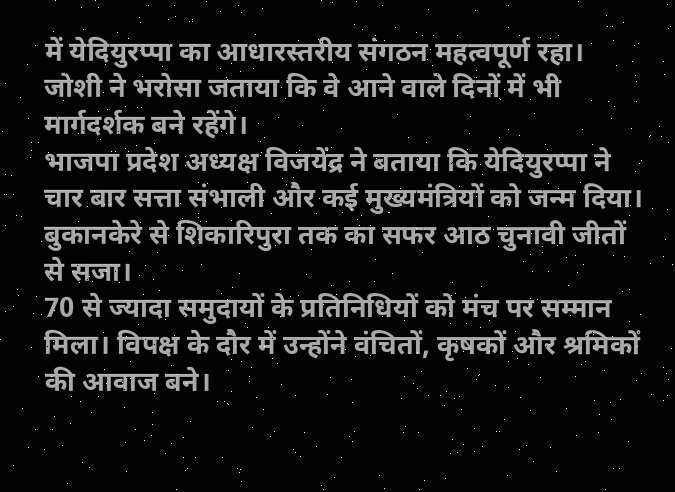में येदियुरप्पा का आधारस्तरीय संगठन महत्वपूर्ण रहा। जोशी ने भरोसा जताया कि वे आने वाले दिनों में भी मार्गदर्शक बने रहेंगे।
भाजपा प्रदेश अध्यक्ष विजयेंद्र ने बताया कि येदियुरप्पा ने चार बार सत्ता संभाली और कई मुख्यमंत्रियों को जन्म दिया। बुकानकेरे से शिकारिपुरा तक का सफर आठ चुनावी जीतों से सजा।
70 से ज्यादा समुदायों के प्रतिनिधियों को मंच पर सम्मान मिला। विपक्ष के दौर में उन्होंने वंचितों, कृषकों और श्रमिकों की आवाज बने।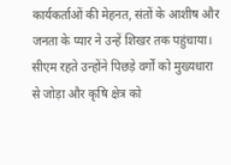कार्यकर्ताओं की मेहनत, संतों के आशीष और जनता के प्यार ने उन्हें शिखर तक पहुंचाया।
सीएम रहते उन्होंने पिछड़े वर्गों को मुख्यधारा से जोड़ा और कृषि क्षेत्र को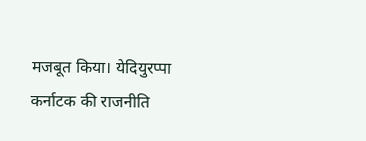मजबूत किया। येदियुरप्पा कर्नाटक की राजनीति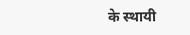के स्थायी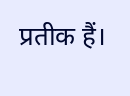प्रतीक हैं।